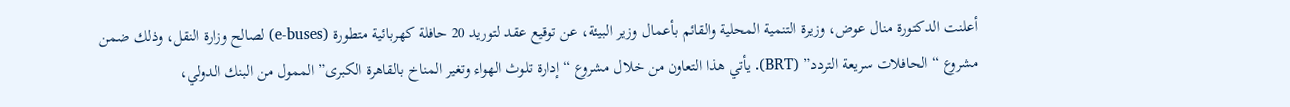أعلنت الدكتورة منال عوض، وزيرة التنمية المحلية والقائم بأعمال وزير البيئة، عن توقيع عقد لتوريد 20 حافلة كهربائية متطورة (e-buses) لصالح وزارة النقل، وذلك ضمن مشروع “الحافلات سريعة التردد” (BRT). يأتي هذا التعاون من خلال مشروع “إدارة تلوث الهواء وتغير المناخ بالقاهرة الكبرى” الممول من البنك الدولي،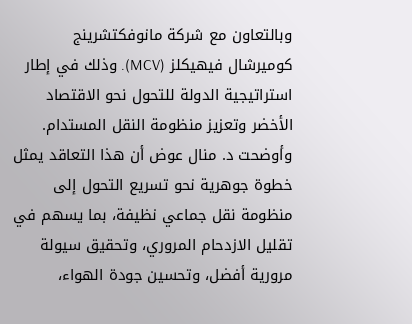وبالتعاون مع شركة مانوفكتشرينج كوميرشال فيهيكلز (MCV). وذلك في إطار استراتيجية الدولة للتحول نحو الاقتصاد الأخضر وتعزيز منظومة النقل المستدام.
وأوضحت د. منال عوض أن هذا التعاقد يمثل خطوة جوهرية نحو تسريع التحول إلى منظومة نقل جماعي نظيفة، بما يسهم في تقليل الازدحام المروري، وتحقيق سيولة مرورية أفضل، وتحسين جودة الهواء،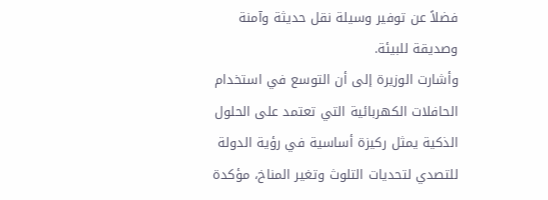فضلاً عن توفير وسيلة نقل حديثة وآمنة وصديقة للبيئة.
وأشارت الوزيرة إلى أن التوسع في استخدام الحافلات الكهربائية التي تعتمد على الحلول الذكية يمثل ركيزة أساسية في رؤية الدولة للتصدي لتحديات التلوث وتغير المناخ، مؤكدة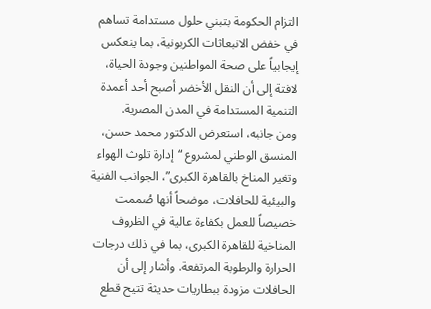التزام الحكومة بتبني حلول مستدامة تساهم في خفض الانبعاثات الكربونية، بما ينعكس إيجابياً على صحة المواطنين وجودة الحياة، لافتة إلى أن النقل الأخضر أصبح أحد أعمدة التنمية المستدامة في المدن المصرية.
ومن جانبه، استعرض الدكتور محمد حسن، المنسق الوطني لمشروع “إدارة تلوث الهواء وتغير المناخ بالقاهرة الكبرى”، الجوانب الفنية والبيئية للحافلات، موضحاً أنها صُممت خصيصاً للعمل بكفاءة عالية في الظروف المناخية للقاهرة الكبرى، بما في ذلك درجات الحرارة والرطوبة المرتفعة. وأشار إلى أن الحافلات مزودة ببطاريات حديثة تتيح قطع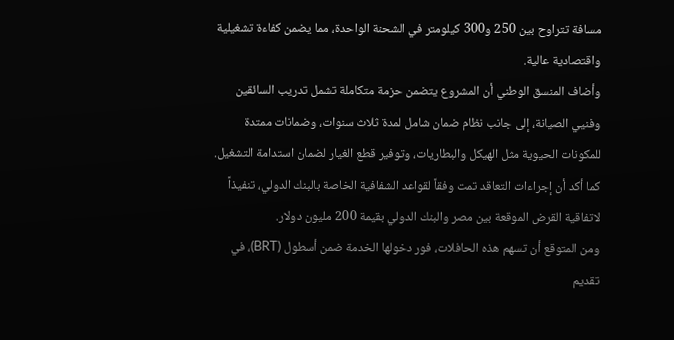مسافة تتراوح بين 250 و300 كيلومتر في الشحنة الواحدة، مما يضمن كفاءة تشغيلية واقتصادية عالية.
وأضاف المنسق الوطني أن المشروع يتضمن حزمة متكاملة تشمل تدريب السائقين وفنيي الصيانة، إلى جانب نظام ضمان شامل لمدة ثلاث سنوات، وضمانات ممتدة للمكونات الحيوية مثل الهيكل والبطاريات، وتوفير قطع الغيار لضمان استدامة التشغيل. كما أكد أن إجراءات التعاقد تمت وفقاً لقواعد الشفافية الخاصة بالبنك الدولي، تنفيذاً لاتفاقية القرض الموقعة بين مصر والبنك الدولي بقيمة 200 مليون دولار.
ومن المتوقع أن تسهم هذه الحافلات، فور دخولها الخدمة ضمن أسطول (BRT)، في تقديم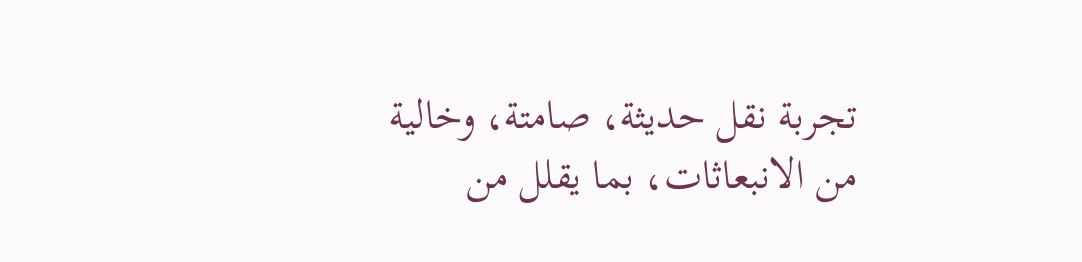تجربة نقل حديثة، صامتة، وخالية من الانبعاثات، بما يقلل من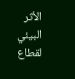الأثر البيئي لقطاع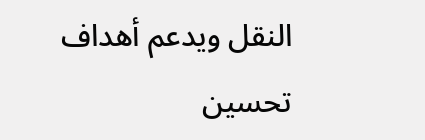النقل ويدعم أهداف تحسين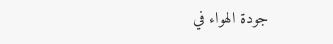جودة الهواء في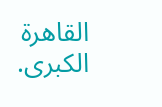القاهرة الكبرى.